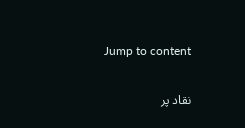Jump to content

نقاد پر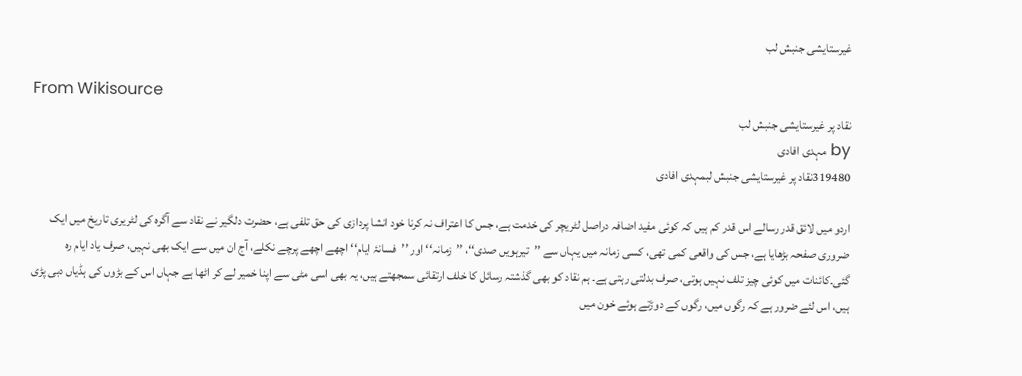غیرستایشی جنبش لب

From Wikisource
نقاد پر غیرستایشی جنبش لب
by مہدی افادی
319480نقاد پر غیرستایشی جنبش لبمہدی افادی

اردو میں لائق قدر رسالے اس قدر کم ہیں کہ کوئی مفید اضافہ دراصل لٹریچر کی خدمت ہے، جس کا اعتراف نہ کرنا خود انشا پردازی کی حق تلفی ہے، حضرت دلگیر نے نقاد سے آگرہ کی لٹریری تاریخ میں ایک ضروری صفحہ بڑھایا ہے، جس کی واقعی کمی تھی، کسی زمانہ میں یہاں سے ’’تیرہویں صدی‘‘، ’’زمانہ‘‘ اور ’’فسانۂ ایام‘‘ اچھے اچھے پرچے نکلے، آج ان میں سے ایک بھی نہیں، صرف یاد ایام رہ گئی۔کائنات میں کوئی چیز تلف نہیں ہوتی، صرف بدلتی رہتی ہے۔ ہم نقاد کو بھی گذشتہ رسائل کا خلف ارتقائی سمجھتے ہیں، یہ بھی اسی مٹی سے اپنا خمیر لے کر اٹھا ہے جہاں اس کے بڑوں کی ہڈیاں دبی پڑی ہیں، اس لئے ضرور ہے کہ رگوں میں، رگوں کے دوڑتے ہوئے خون میں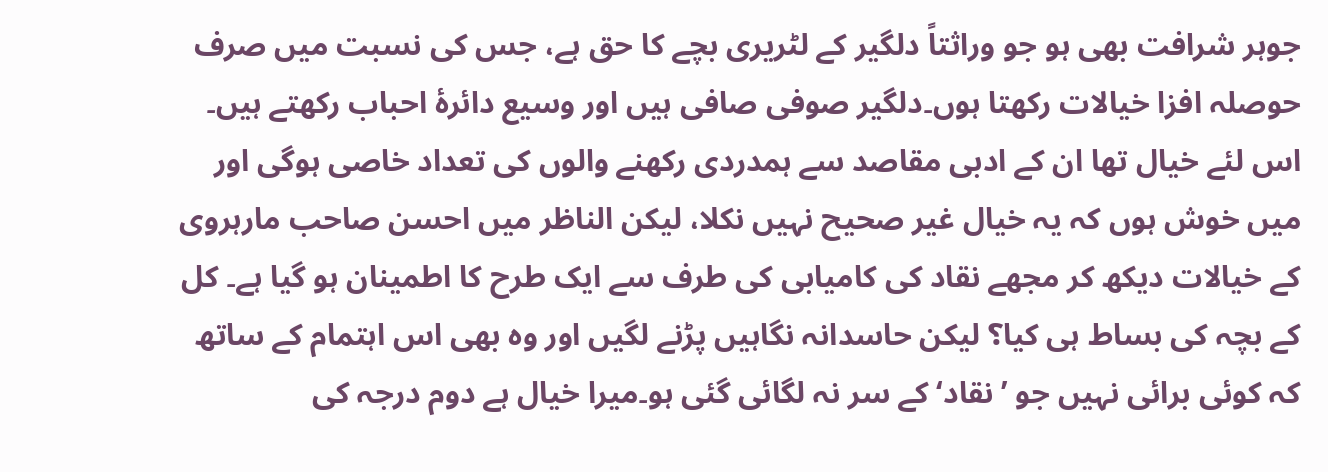جوہر شرافت بھی ہو جو وراثتاً دلگیر کے لٹریری بچے کا حق ہے، جس کی نسبت میں صرف حوصلہ افزا خیالات رکھتا ہوں۔دلگیر صوفی صافی ہیں اور وسیع دائرۂ احباب رکھتے ہیں۔ اس لئے خیال تھا ان کے ادبی مقاصد سے ہمدردی رکھنے والوں کی تعداد خاصی ہوگی اور میں خوش ہوں کہ یہ خیال غیر صحیح نہیں نکلا، لیکن الناظر میں احسن صاحب مارہروی کے خیالات دیکھ کر مجھے نقاد کی کامیابی کی طرف سے ایک طرح کا اطمینان ہو گیا ہے۔ کل کے بچہ کی بساط ہی کیا؟ لیکن حاسدانہ نگاہیں پڑنے لگیں اور وہ بھی اس اہتمام کے ساتھ کہ کوئی برائی نہیں جو ’نقاد‘ کے سر نہ لگائی گئی ہو۔میرا خیال ہے دوم درجہ کی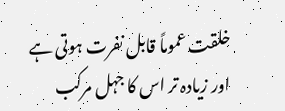خلقت عموماً قابل نفرت ہوتی ہے اور زیادہ تر اس کا جہل مرکب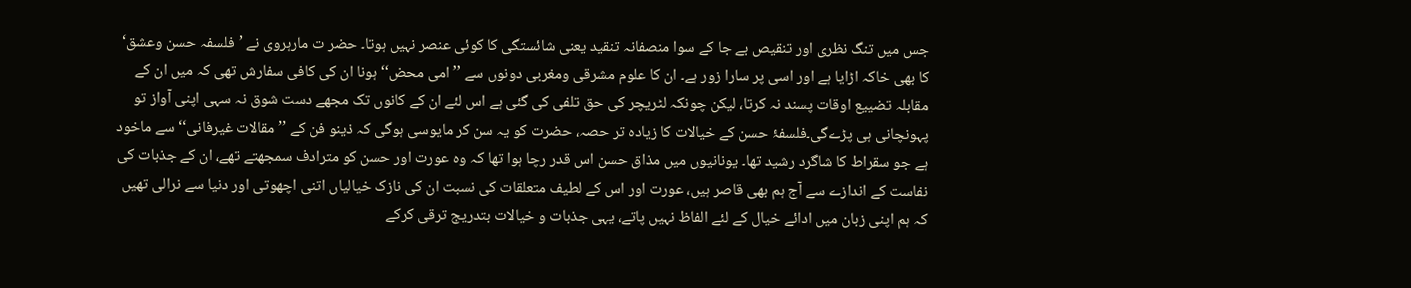جس میں تنگ نظری اور تنقیص بے جا کے سوا منصفانہ تنقید یعنی شائستگی کا کوئی عنصر نہیں ہوتا۔ حضر ت مارہروی نے ’فلسفہ حسن وعشق‘ کا بھی خاکہ اڑایا ہے اور اسی پر سارا زور ہے۔ ان کا علوم مشرقی ومغربی دونوں سے ’’امی محض‘‘ ہونا ان کی کافی سفارش تھی کہ میں ان کے مقابلہ تضییع اوقات پسند نہ کرتا، لیکن چونکہ لٹریچر کی حق تلفی کی گئی ہے اس لئے ان کے کانوں تک مجھے دست شوق نہ سہی اپنی آواز تو پہونچانی ہی پڑےگی۔فلسفۂ حسن کے خیالات کا زیادہ تر حصہ، حضرت کو یہ سن کر مایوسی ہوگی کہ ذینو فن کے ’’مقالات غیرفانی‘‘ سے ماخود ہے جو سقراط کا شاگرد رشید تھا۔ یونانیوں میں مذاق حسن اس قدر رچا ہوا تھا کہ وہ عورت اور حسن کو مترادف سمجھتے تھے، ان کے جذبات کی نفاست کے اندازے سے آج ہم بھی قاصر ہیں، عورت اور اس کے لطیف متعلقات کی نسبت ان کی نازک خیالیاں اتنی اچھوتی اور دنیا سے نرالی تھیں کہ ہم اپنی زبان میں ادائے خیال کے لئے الفاظ نہیں پاتے، یہی جذبات و خیالات بتدریج ترقی کرکے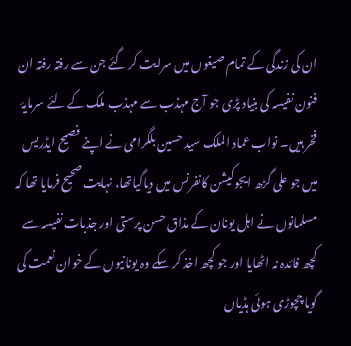ان کی زندگی کے تمام صیغوں میں سرایت کر گئے جن سے رفتہ رفتہ ان فنون نفیسہ کی بنیاد پڑی جو آج مہذب سے مہذب ملک کے لئے سرمایۂ فخر ہیں۔ نواب عماد الملک سید حسین بلگرامی نے اپنے فصیح ایڈریس میں جو علی گڑھ ایجوکیشن کانفرنس میں دیاگیاتھا، نہایت صحیح فرمایا تھا کہ مسلمانوں نے اہل یونان کے مذاق حسن پرستی اور جذبات نفیسہ سے کچھ فائدہ نہ اٹھایا اور جو کچھ اخذ کر سکے وہ یونانیوں کے خوان نعمت کی گویا چچوڑی ہوئی ہڈیاں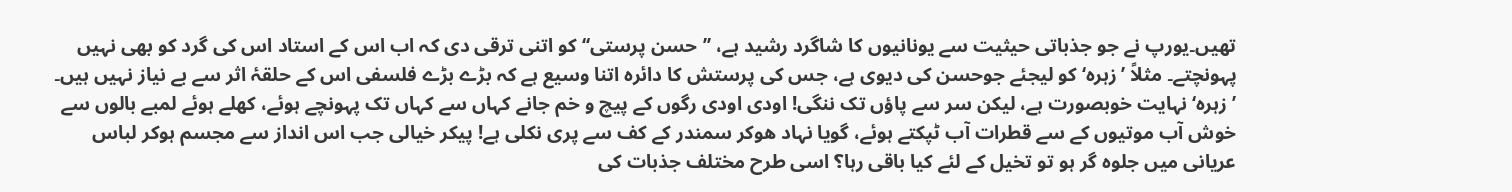تھیں۔یورپ نے جو جذباتی حیثیت سے یونانیوں کا شاگرد رشید ہے، ’’حسن پرستی‘‘ کو اتنی ترقی دی کہ اب اس کے استاد اس کی گرد کو بھی نہیں پہونچتے۔ مثلاً ’زہرہ‘ کو لیجئے جوحسن کی دیوی ہے، جس کی پرستش کا دائرہ اتنا وسیع ہے کہ بڑے بڑے فلسفی اس کے حلقۂ اثر سے بے نیاز نہیں ہیں۔ ’زہرہ‘ نہایت خوبصورت ہے، لیکن سر سے پاؤں تک ننگی! اودی اودی رگوں کے پیچ و خم جانے کہاں سے کہاں تک پہونچے ہوئے، کھلے ہوئے لمبے بالوں سے خوش آب موتیوں کے سے قطرات آب ٹپکتے ہوئے، گویا نہاد ھوکر سمندر کے کف سے پری نکلی ہے! پیکر خیالی جب اس انداز سے مجسم ہوکر لباس عریانی میں جلوہ گر ہو تو تخیل کے لئے کیا باقی رہا؟ اسی طرح مختلف جذبات کی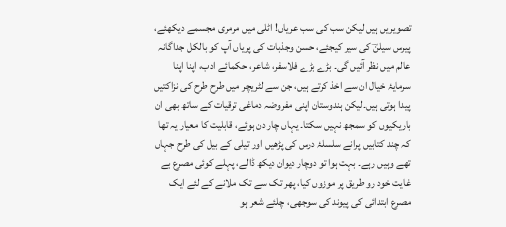تصویریں ہیں لیکن سب کی سب عریاں! اٹلی میں مرمری مجسمے دیکھئے، پیرس سیلنؔ کی سیر کیجئے، حسن وجذبات کی پریاں آپ کو بالکل جداگانہ عالم میں نظر آئیں گی۔ بڑے بڑے فلاسفر، شاعر، حکمائے ادب، اپنا اپنا سرمایۂ خیال ان سے اخذ کرتے ہیں، جن سے لٹریچر میں طرح طرح کی نزاکتیں پیدا ہوتی ہیں۔لیکن ہندوستان اپنی مفروضہ دماغی ترقیات کے ساتھ بھی ان باریکیوں کو سمجھ نہیں سکتا۔ یہاں چار دن ہوئے، قابلیت کا معیار یہ تھا کہ چند کتابیں پرانے سلسلۂ درس کی پڑھیں اور تیلی کے بیل کی طرح جہاں تھے وہیں رہے۔ بہت ہوا تو دوچار دیوان دیکھ ڈالے، پہلے کوئی مصرع بے غایت خود رو طریق پر موزوں کیا، پھر تک سے تک ملانے کے لئے ایک مصرع ابتدائی کی پیوند کی سوجھی، چلئے شعر ہو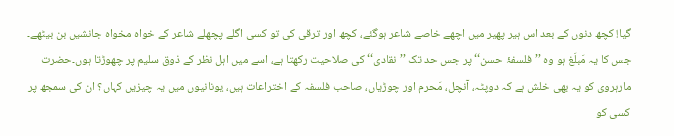گیا! کچھ دنوں کے بعد اس ہیر پھیر میں اچھے خاصے شاعر ہوگئے، کچھ اور ترقی کی تو کسی اگلے پچھلے شاعر کے خواہ مخواہ جانشیں بن بیٹھے۔ جس کا یہ مَبلَغ ہو وہ ’’فلسفۂ حسن‘‘ پر جس حد تک ’’نقادی‘‘ کی صلاحیت رکھتا ہے، اسے میں اہل نظر کے ذوق سلیم پر چھوڑتا ہوں۔حضرت مارہروی کو یہ بھی خلش ہے کہ دوپٹہ، آنچل، مَحرم اور چوڑیاں، صاحب فلسفہ کے اختراعات ہیں، یونانیوں میں یہ چیزیں کہاں؟ ان کی سمجھ پر کسی کو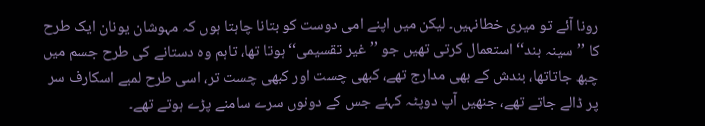رونا آئے تو میری خطانہیں۔ لیکن میں اپنے امی دوست کو بتانا چاہتا ہوں کہ مہوشان یونان ایک طرح کا ’’سینہ بند‘‘ استعمال کرتی تھیں جو ’’غیر تقسیمی‘‘ ہوتا تھا، تاہم وہ دستانے کی طرح جسم میں چبھ جاتاتھا، بندش کے بھی مدارج تھے، کبھی چست اور کبھی چست تر، اسی طرح لمبے اسکارف سر پر ڈالے جاتے تھے، جنھیں آپ دوپٹہ کہئے جس کے دونوں سرے سامنے پڑے ہوتے تھے۔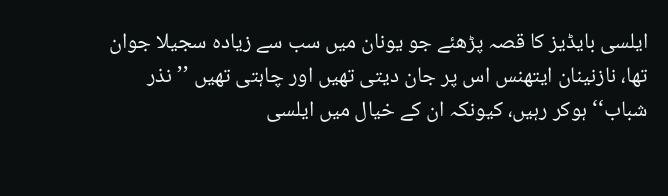ایلسی بایڈیز کا قصہ پڑھئے جو یونان میں سب سے زیادہ سجیلا جوان تھا، نازنینان ایتھنس اس پر جان دیتی تھیں اور چاہتی تھیں ’’نذر شباب‘‘ ہوکر رہیں، کیونکہ ان کے خیال میں ایلسی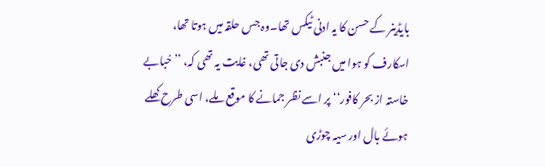بایڈینر کے حسن کا یہ ادنی ٹیکس تھا۔وہ جس حلقہ میں ہوتا تھا، اسکارف کو ہوا میں جنبش دی جاتی تھی، غایت یہ تھی کہ، ’’حُبابے خاستہ از بحر کافور‘‘ پر اسے نظر جمانے کا موقع ملے، اسی طرح کھلے ہوئے بال اور سیہ چوڑی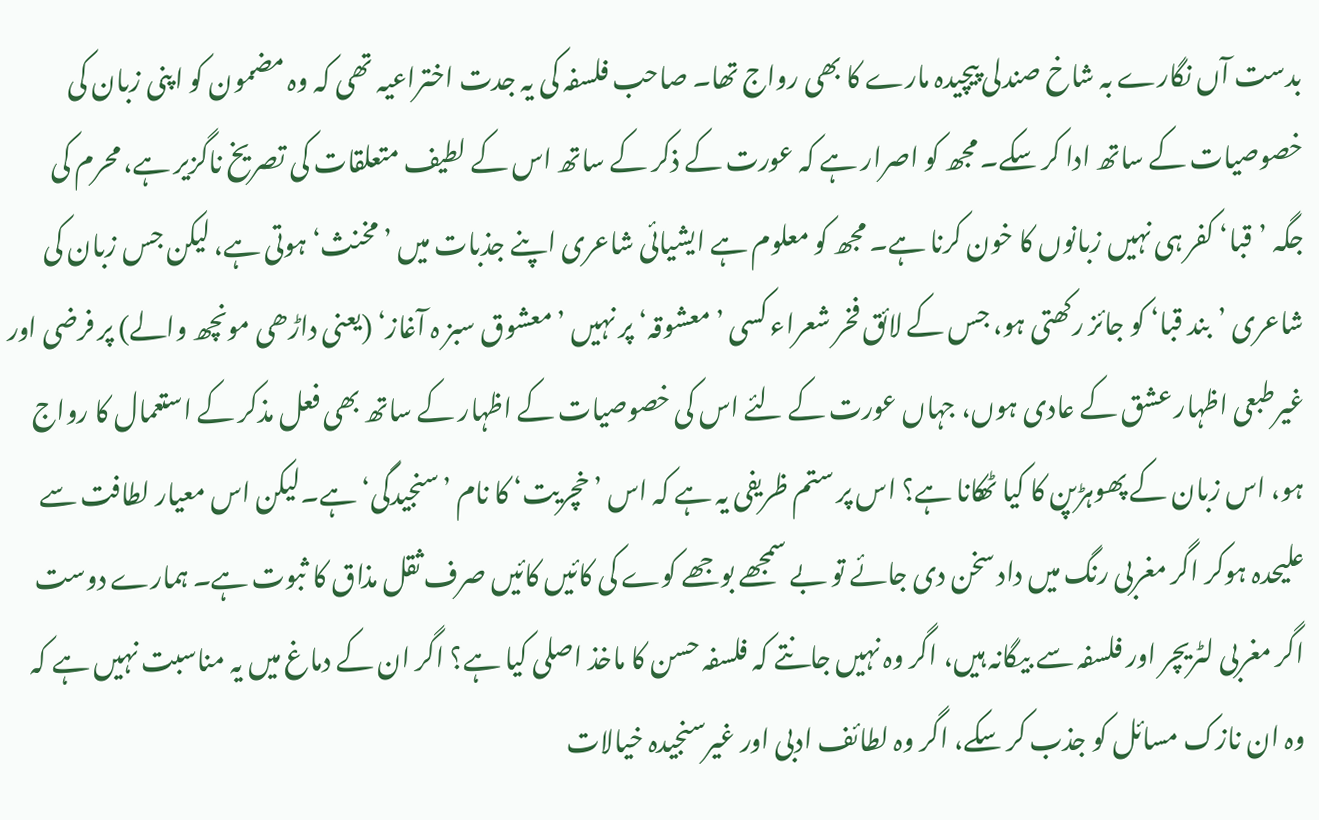بدست آں نگارے بہ شاخ صندلی پیچیدہ مارے کا بھی رواج تھا۔ صاحب فلسفہ کی یہ جدت اختراعیہ تھی کہ وہ مضمون کو اپنی زبان کی خصوصیات کے ساتھ ادا کر سکے۔ مجھ کو اصرار ہے کہ عورت کے ذکر کے ساتھ اس کے لطیف متعلقات کی تصریخ ناگزیر ہے، محرم کی جگہ ’قبا‘ کفر ہی نہیں زبانوں کا خون کرنا ہے۔ مجھ کو معلوم ہے ایشیائی شاعری اپنے جذبات میں ’مخنث‘ ہوتی ہے، لیکن جس زبان کی شاعری ’بند قبا‘ کو جائز رکھتی ہو، جس کے لائق فخر شعراء کسی ’معشوقہ‘ پر نہیں ’معشوق سبز ہ آغاز‘ (یعنی داڑھی مونچھ والے) پر فرضی اور غیرطبعی اظہار عشق کے عادی ہوں، جہاں عورت کے لئے اس کی خصوصیات کے اظہار کے ساتھ بھی فعل مذکر کے استعمال کا رواج ہو، اس زبان کے پھوہڑپن کا کیا ٹھکانا ہے؟ اس پر ستم ظریفی یہ ہے کہ اس ’خچریت‘ کا نام ’سنجیدگی‘ ہے۔لیکن اس معیار لطافت سے علیحدہ ہوکر اگر مغربی رنگ میں داد سخن دی جائے تو بے سمجھے بوجھے کوے کی کائیں کائیں صرف ثقل مذاق کا ثبوت ہے۔ ہمارے دوست اگر مغربی لٹریچر اور فلسفہ سے بیگانہ ہیں، اگر وہ نہیں جانتے کہ فلسفہ حسن کا ماخذ اصلی کیا ہے؟ اگر ان کے دماغ میں یہ مناسبت نہیں ہے کہ وہ ان نازک مسائل کو جذب کر سکے، اگر وہ لطائف ادبی اور غیرسنجیدہ خیالات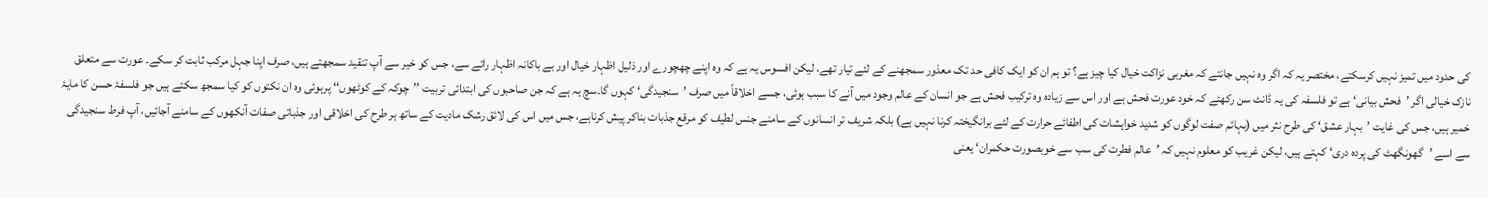کی حدود میں تمیز نہیں کرسکتے، مختصر یہ کہ اگر وہ نہیں جانتے کہ مغربی نزاکت خیال کیا چیز ہے؟ تو ہم ان کو ایک کافی حد تک معذور سمجھنے کے لئے تیار تھے، لیکن افسوس یہ ہے کہ وہ اپنے چھچورے اور ذلیل اظہار خیال اور بے باکانہ اظہار رائے سے، جس کو خیر سے آپ تنقید سمجھتے ہیں، صرف اپنا جہل مرکب ثابت کر سکے۔ عورت سے متعلق نازک خیالی اگر ’فحش بیانی‘ ہے تو فلسفہ کی یہ ڈانٹ سن رکھئے کہ خود عورت فحش ہے اور اس سے زیادہ وہ ترکیب فحش ہے جو انسان کے عالم وجود میں آنے کا سبب ہوئی، جسے اخلاقاً میں صرف ’سنجیدگی‘ کہوں گا۔سچ یہ ہے کہ جن صاحبوں کی ابتدائی تربیت ’’چوکہ کے کوٹھوں‘‘ پرہوئی وہ ان نکتوں کو کیا سمجھ سکتے ہیں جو فلسفۂ حسن کا مایۂ خمیر ہیں، جس کی غایت ’بہار عشق‘ کی طرح نثر میں (بہائم صفت لوگوں کو شدید خواہشات کی اطفائے حرارت کے لئے برانگیختہ کرنا نہیں ہے) بلکہ شریف تر انسانوں کے سامنے جنس لطیف کو مرقع جذبات بناکر پیش کرناہے، جس میں اس کی لائق رشک مادیت کے ساتھ ہر طرح کی اخلاقی اور جذباتی صفات آنکھوں کے سامنے آجائیں، آپ فرط سنجیدگی سے اسے ’گھونگھٹ کی پردہ دری‘ کہتے ہیں، لیکن غریب کو معلوم نہیں کہ ’عالم فطرت کی سب سے خوبصورت حکمران‘ یعنی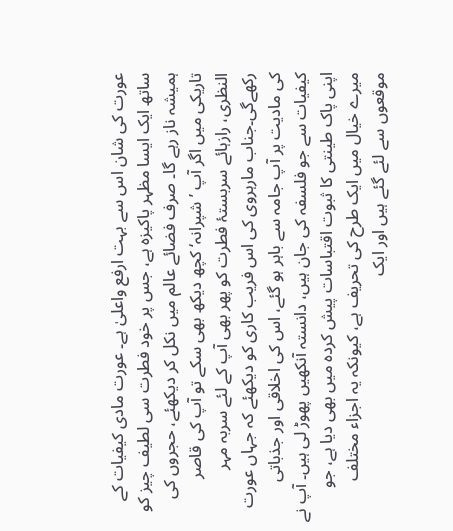عورت کی شان اس سے بہت ارفع واعلیٰ ہے۔ عورت مادی کیفیات کے ساتھ ایک ایسا مظہر پاکیزہ ہے، جس پر خود فطرت سی لطیف چیز کو ہمیشہ ناز رہے گا۔ صرف فضائے عالم میں نکل کر دیکھئے، حجروں کی تاریکی میں اگر آپ ’شپرانہ‘ کچھ دیکھ بھی سکے تو آپ کی قاصر النظری، رازہائے سربستۂ فطرت کو پھر بھی آپ کے لئے سربہ مہر رکھےگی۔جناب مارہروی کی اس فریب کاری کو دیکھئے کہ جہاں عورت کی مادیت پر آپ جامہ سے باہر ہو گئے، اس کی اخلاقی اور جذباتی کیفیات سے جو فلسفہ کی جان ہیں، دانستہ آنکھیں پھوڑ لی ہیں۔ آپ نے اپنی پاک طینتی کا ثبوت اقتباسات پیش کردہ میں بھی دیا ہے، جو میرے خیال میں ایک طرح کی تحریف ہے، کیونکہ یہ اجزاء مختلف موقعوں سے لئے گئے ہیں اور ایک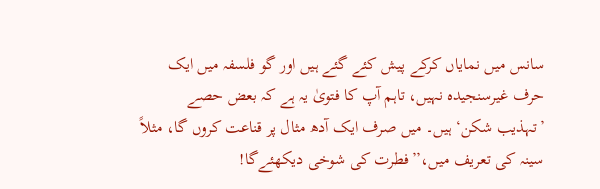سانس میں نمایاں کرکے پیش کئے گئے ہیں اور گو فلسفہ میں ایک حرف غیرسنجیدہ نہیں، تاہم آپ کا فتویٰ یہ ہے کہ بعض حصے ’تہذیب شکن‘ ہیں۔ میں صرف ایک آدھ مثال پر قناعت کروں گا، مثلاً سینہ کی تعریف میں،’’فطرت کی شوخی دیکھئےگا!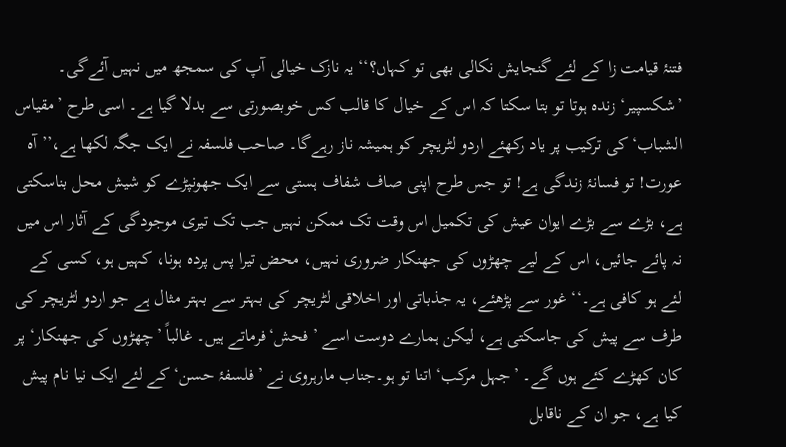فتنۂ قیامت زا کے لئے گنجایش نکالی بھی تو کہاں؟‘‘ یہ نازک خیالی آپ کی سمجھ میں نہیں آئےگی۔ ’شکسپیر‘ زندہ ہوتا تو بتا سکتا کہ اس کے خیال کا قالب کس خوبصورتی سے بدلا گیا ہے۔ اسی طرح ’مقیاس الشباب‘ کی ترکیب پر یاد رکھئے اردو لٹریچر کو ہمیشہ ناز رہےگا۔ صاحب فلسفہ نے ایک جگہ لکھا ہے،’’آہ عورت! تو فسانۂ زندگی ہے! تو جس طرح اپنی صاف شفاف ہستی سے ایک جھونپڑے کو شیش محل بناسکتی ہے، بڑے سے بڑے ایوان عیش کی تکمیل اس وقت تک ممکن نہیں جب تک تیری موجودگی کے آثار اس میں نہ پائے جائیں، اس کے لیے چھڑوں کی جھنکار ضروری نہیں، محض تیرا پس پردہ ہونا، کہیں ہو، کسی کے لئے ہو کافی ہے۔‘‘ غور سے پڑھئے، یہ جذباتی اور اخلاقی لٹریچر کی بہتر سے بہتر مثال ہے جو اردو لٹریچر کی طرف سے پیش کی جاسکتی ہے، لیکن ہمارے دوست اسے ’فحش‘فرماتے ہیں۔ غالباً ’چھڑوں کی جھنکار‘ پر کان کھڑے کئے ہوں گے۔ ’جہل مرکب‘ اتنا تو ہو۔جناب مارہروی نے ’فلسفۂ حسن‘ کے لئے ایک نیا نام پیش کیا ہے، جو ان کے ناقابل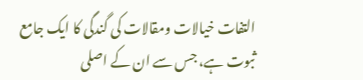التفات خیالات ومقالات کی گندگی کا ایک جامع ثبوت ہے، جس سے ان کے اصلی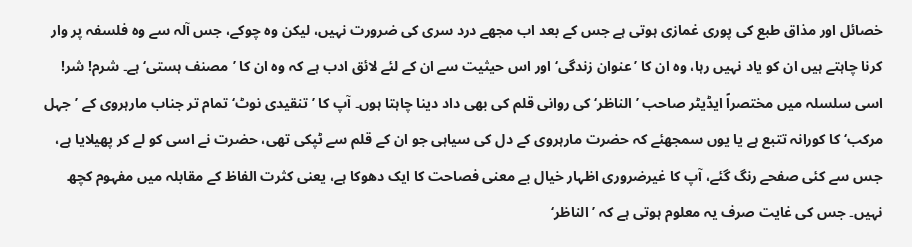خصائل اور مذاق طبع کی پوری غمازی ہوتی ہے جس کے بعد اب مجھے درد سری کی ضرورت نہیں، لیکن وہ چوکے، جس آلہ سے وہ فلسفہ پر وار کرنا چاہتے ہیں ان کو یاد نہیں رہا، وہ ان کا ’عنوان زندگی‘ اور اس حیثیت سے ان کے لئے لائق ادب ہے کہ وہ ان کا ’مصنف ہستی‘ ہے۔ شرم! شر! اسی سلسلہ میں مختصراً ایڈیٹر صاحب ’الناظر‘ کی روانی قلم کی بھی داد دینا چاہتا ہوں۔ آپ کا ’تنقیدی نوٹ‘ تمام تر جناب مارہروی کے ’جہل مرکب‘ کا کورانہ تتبع ہے یا یوں سمجھئے کہ حضرت مارہروی کے دل کی سیاہی جو ان کے قلم سے ٹپکی تھی، حضرت نے اسی کو لے کر پھیلایا ہے، جس سے کئی صفحے رنگ گئے، آپ کا غیرضروری اظہار خیال بے معنی فصاحت کا ایک دھوکا ہے، یعنی کثرت الفاظ کے مقابلہ میں مفہوم کچھ نہیں۔ جس کی غایت صرف یہ معلوم ہوتی ہے کہ ’الناظر‘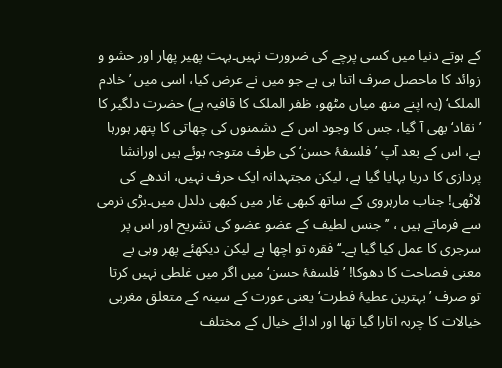کے ہوتے دنیا میں کسی پرچے کی ضرورت نہیں۔بہت پھیر پھار اور حشو و زوائد کا ماحصل صرف اتنا ہی ہے جو میں نے عرض کیا، اسی میں ’خادم الملک‘ (یہ اپنے منھ میاں مٹھو، ظفر الملک کا قافیہ ہے) حضرت دلگیر کا ’نقاد‘ بھی آ گیا، جس کا وجود اس کے دشمنوں کی چھاتی کا پتھر ہورہا ہے، اس کے بعد آپ ’فلسفۂ حسن‘ کی طرف متوجہ ہوئے ہیں اورانشا پردازی کا دریا بہایا گیا ہے، لیکن مجتہدانہ ایک حرف نہیں، اندھے کی لاٹھی! جناب مارہروی کے ساتھ کبھی غار میں کبھی دلدل میں۔بڑی نرمی سے فرماتے ہیں ، ’’جنس لطیف کے عضو عضو کی تشریح اور اس پر سرجری کا عمل کیا گیا ہے۔‘‘ فقرہ تو اچھا ہے لیکن دیکھئے پھر وہی بے معنی فصاحت کا دھوکا! ’فلسفۂ حسن‘ میں اگر میں غلطی نہیں کرتا تو صرف ’بہترین عطیۂ فطرت‘ یعنی عورت کے سینہ کے متعلق مغربی خیالات کا چربہ اتارا گیا تھا اور ادائے خیال کے مختلف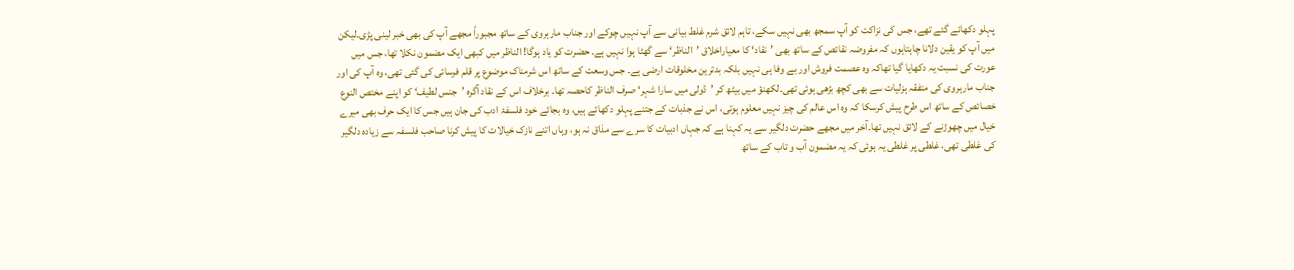پہلو دکھائے گئے تھے، جس کی نزاکت کو آپ سمجھ بھی نہیں سکے، تاہم لائق شرم غلط بیانی سے آپ نہیں چوکے اور جناب مارہروی کے ساتھ مجبوراً مجھے آپ کی بھی خبر لینی پڑی۔لیکن میں آپ کو یقین دلانا چاہتاہوں کہ مفروضہ نقائص کے ساتھ بھی ’نقاد‘ کا معیاراخلاق ’الناظر‘ سے گھٹا ہوا نہیں ہے۔ حضرت کو یاد ہوگا! الناظر میں کبھی ایک مضمون نکلا تھا، جس میں عورت کی نسبت یہ دکھایا گیا تھاکہ وہ عصمت فروش اور بے وفا ہی نہیں بلکہ بدترین مخلوقات ارضی ہے۔ جس وسعت کے ساتھ اس شرمناک موضوع پر قلم فرسائی کی گئی تھی، وہ آپ کی اور جناب مارہروی کی متفقہ ہزلیات سے بھی کچھ بڑھی ہوئی تھی۔لکھنؤ میں بیٹھ کر ’ڈولی میں سارا شہر‘ صرف الناظر کاحصہ تھا۔ برخلاف اس کے نقاد آگرہ ’جنس لطیف‘ کو اپنے مختص النوع خصائص کے ساتھ اس طرح پیش کرسکا کہ وہ اس عالم کی چیز نہیں معلوم ہوتی، اس نے جذبات کے جتنے پہلو دکھائے ہیں، وہ بجائے خود فلسفۂ ادب کی جان ہیں جس کا ایک حرف بھی میرے خیال میں چھوڑنے کے لائق نہیں تھا۔آخر میں مجھے حضرت دلگیر سے یہ کہنا ہے کہ جہاں ادبیات کا سرے سے مذاق نہ ہو، وہاں اتنے نازک خیالات کا پیش کرنا صاحب فلسفہ سے زیادہ دلگیر کی غلطی تھی، غلطی پر غلطی یہ ہوئی کہ یہ مضمون آب و تاب کے ساتھ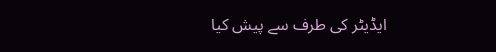ایڈیٹر کی طرف سے پیش کیا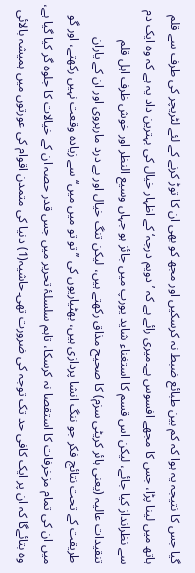گیا جس کا نتیجہ یہ ہوا کہ کم بین طبائع ضبط نہ کرسکیں اور مجھ کو بھی ان کا توڑ کرنے کے لئے لٹریچر کی طرف سے قلم ہاتھ میں لینا پڑا، جس کا مجھے افسوس ہے۔میری رائے ہے کہ ’دویم درجہ‘ کے اظہار خیال کی بہترین داد یہ ہے کہ وہ ایک دم سے نظرانداز کیا جائے، لیکن اس قسم کا استغناء شاید یورپ میں جائز ہو جہاں وسیع النظر اور خوش ظرف اہل قلم تنقیدات عالیہ (یعنی ہائر کریٹی سزم) کا صحیح مذاق رکھتے ہیں، لیکن تنگ خیال اور بے درد مارہروی اور ان کے یاران طریقت کے تحت نتائج فکر جو ننگ انشا پردازی ہیں، بھٹیاریوں کی ’’تو تو میں میں‘‘ سے زیادہ وقعت نہیں رکھتے، اور گو میں ان کی تمام مزخرفات کا استقصا نہ کرسکا، تاہم سلسلۂ تحریر میں جس قدر حصہ ان کے خیالات کا جلوہ گر کیا گیا ہے، وہ بتائےگا کہ ان پر ایک کافی حد تک توجہ کی ضرورت تھی۔حاشیہ(1) دنیا کی متمدن اقوام کی عورتوں میں ہمیشہ بالائی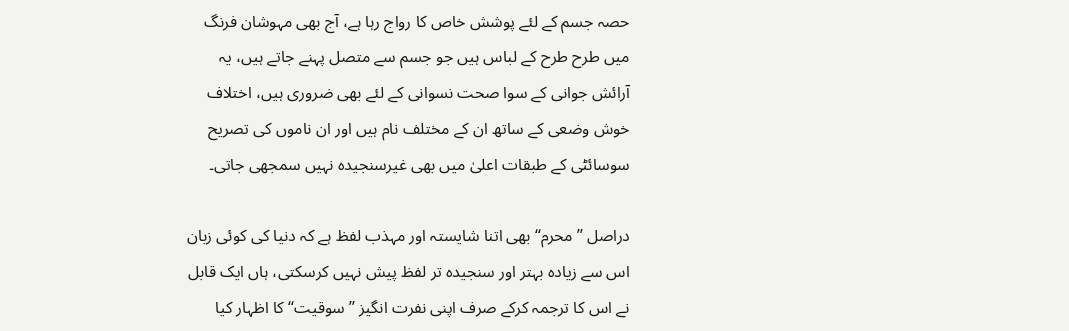حصہ جسم کے لئے پوشش خاص کا رواج رہا ہے، آج بھی مہوشان فرنگ میں طرح طرح کے لباس ہیں جو جسم سے متصل پہنے جاتے ہیں، یہ آرائش جوانی کے سوا صحت نسوانی کے لئے بھی ضروری ہیں، اختلاف خوش وضعی کے ساتھ ان کے مختلف نام ہیں اور ان ناموں کی تصریح سوسائٹی کے طبقات اعلیٰ میں بھی غیرسنجیدہ نہیں سمجھی جاتی۔

دراصل ’’محرم‘‘ بھی اتنا شایستہ اور مہذب لفظ ہے کہ دنیا کی کوئی زبان اس سے زیادہ بہتر اور سنجیدہ تر لفظ پیش نہیں کرسکتی، ہاں ایک قابل نے اس کا ترجمہ کرکے صرف اپنی نفرت انگیز ’’سوقیت‘‘ کا اظہار کیا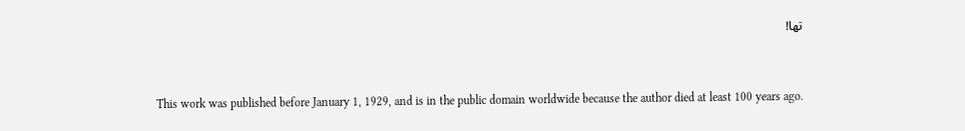تھا!


This work was published before January 1, 1929, and is in the public domain worldwide because the author died at least 100 years ago.